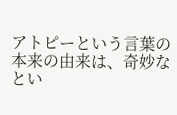アトピーという言葉の本来の由来は、奇妙なとい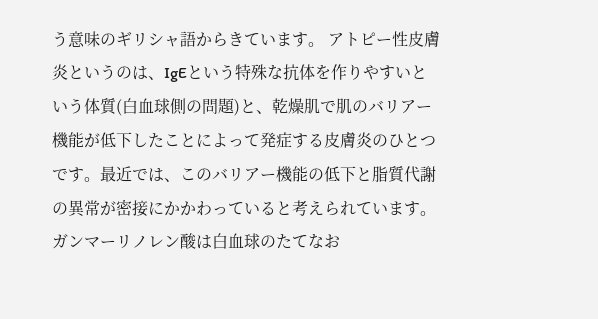う意味のギリシャ語からきています。 アトピー性皮膚炎というのは、IgEという特殊な抗体を作りやすいという体質(白血球側の問題)と、乾燥肌で肌のバリアー機能が低下したことによって発症する皮膚炎のひとつです。最近では、このバリアー機能の低下と脂質代謝の異常が密接にかかわっていると考えられています。 ガンマーリノレン酸は白血球のたてなお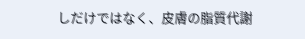しだけではなく、皮膚の脂質代謝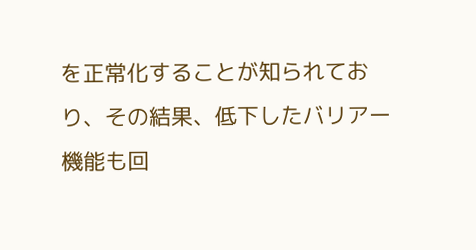を正常化することが知られており、その結果、低下したバリアー機能も回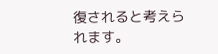復されると考えられます。